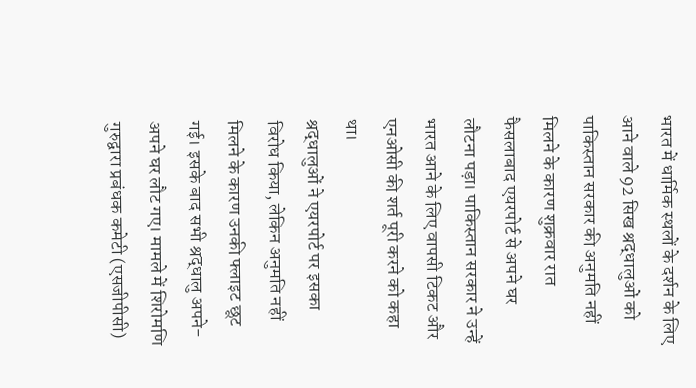भारत में धार्मिक स्थलों के दर्शन के लिए आने वाले 92 सिख श्रद्धालुओं को पाकिस्तान सरकार की अनुमति नहीं मिलने के कारण शुक्रवार रात फैसलाबाद एयरपोर्ट से अपने घर लौटना पड़ा। पाकिस्तान सरकार ने उन्हें भारत आने के लिए वापसी टिकट और एनओसी की शर्त पूरी करने को कहा था।
श्रद्धालुओं ने एयरपोर्ट पर इसका विरोध किया, लेकिन अनुमति नहीं मिलने के कारण उनकी फ्लाइट छूट गई। इसके बाद सभी श्रद्धालु अपने-अपने घर लौट गए। मामले में शिरोमणि गुरुद्वारा प्रबंधक कमेटी (एसजीपीसी)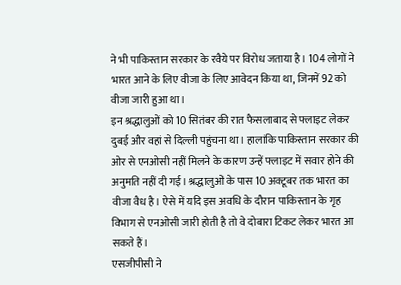ने भी पाकिस्तान सरकार के रवैये पर विरोध जताया है। 104 लोगों ने भारत आने के लिए वीजा के लिए आवेदन किया था, जिनमें 92 को वीजा जारी हुआ था।
इन श्रद्धालुओं को 10 सितंबर की रात फैसलाबाद से फ्लाइट लेकर दुबई और वहां से दिल्ली पहुंचना था। हालांकि पाकिस्तान सरकार की ओर से एनओसी नहीं मिलने के कारण उन्हें फ्लाइट में सवार होने की अनुमति नहीं दी गई। श्रद्धालुओं के पास 10 अक्टूबर तक भारत का वीजा वैध है। ऐसे में यदि इस अवधि के दौरान पाकिस्तान के गृह विभाग से एनओसी जारी होती है तो वे दोबारा टिकट लेकर भारत आ सकते हैं।
एसजीपीसी ने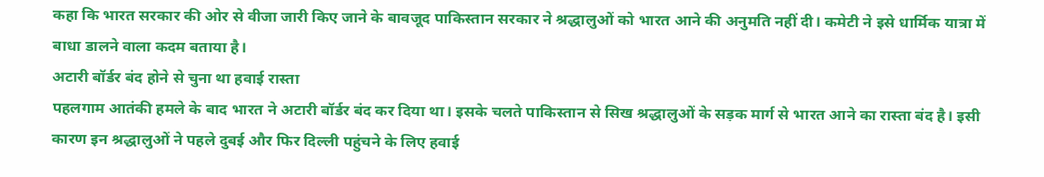कहा कि भारत सरकार की ओर से वीजा जारी किए जाने के बावजूद पाकिस्तान सरकार ने श्रद्धालुओं को भारत आने की अनुमति नहीं दी। कमेटी ने इसे धार्मिक यात्रा में बाधा डालने वाला कदम बताया है।
अटारी बॉर्डर बंद होने से चुना था हवाई रास्ता
पहलगाम आतंकी हमले के बाद भारत ने अटारी बॉर्डर बंद कर दिया था। इसके चलते पाकिस्तान से सिख श्रद्धालुओं के सड़क मार्ग से भारत आने का रास्ता बंद है। इसी कारण इन श्रद्धालुओं ने पहले दुबई और फिर दिल्ली पहुंचने के लिए हवाई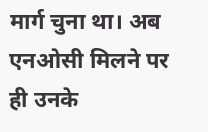मार्ग चुना था। अब एनओसी मिलने पर ही उनके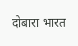दोबारा भारत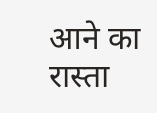आने का रास्ता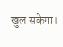खुल सकेगा।